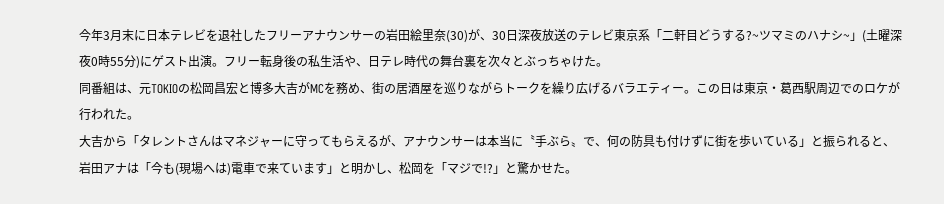今年3月末に日本テレビを退社したフリーアナウンサーの岩田絵里奈(30)が、30日深夜放送のテレビ東京系「二軒目どうする?~ツマミのハナシ~」(土曜深夜0時55分)にゲスト出演。フリー転身後の私生活や、日テレ時代の舞台裏を次々とぶっちゃけた。
同番組は、元TOKIOの松岡昌宏と博多大吉がMCを務め、街の居酒屋を巡りながらトークを繰り広げるバラエティー。この日は東京・葛西駅周辺でのロケが行われた。
大吉から「タレントさんはマネジャーに守ってもらえるが、アナウンサーは本当に〝手ぶら〟で、何の防具も付けずに街を歩いている」と振られると、岩田アナは「今も(現場へは)電車で来ています」と明かし、松岡を「マジで!?」と驚かせた。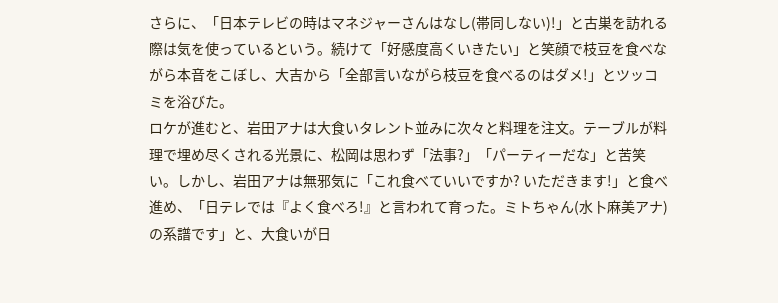さらに、「日本テレビの時はマネジャーさんはなし(帯同しない)!」と古巣を訪れる際は気を使っているという。続けて「好感度高くいきたい」と笑顔で枝豆を食べながら本音をこぼし、大吉から「全部言いながら枝豆を食べるのはダメ!」とツッコミを浴びた。
ロケが進むと、岩田アナは大食いタレント並みに次々と料理を注文。テーブルが料理で埋め尽くされる光景に、松岡は思わず「法事?」「パーティーだな」と苦笑い。しかし、岩田アナは無邪気に「これ食べていいですか? いただきます!」と食べ進め、「日テレでは『よく食べろ!』と言われて育った。ミトちゃん(水卜麻美アナ)の系譜です」と、大食いが日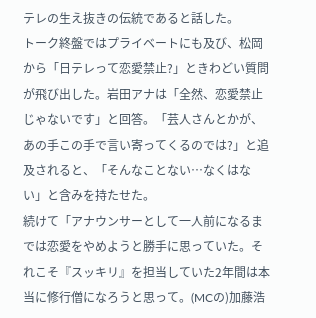テレの生え抜きの伝統であると話した。
トーク終盤ではプライベートにも及び、松岡から「日テレって恋愛禁止?」ときわどい質問が飛び出した。岩田アナは「全然、恋愛禁止じゃないです」と回答。「芸人さんとかが、あの手この手で言い寄ってくるのでは?」と追及されると、「そんなことない…なくはない」と含みを持たせた。
続けて「アナウンサーとして一人前になるまでは恋愛をやめようと勝手に思っていた。それこそ『スッキリ』を担当していた2年間は本当に修行僧になろうと思って。(MCの)加藤浩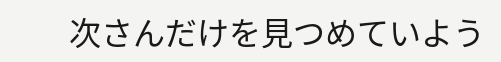次さんだけを見つめていよう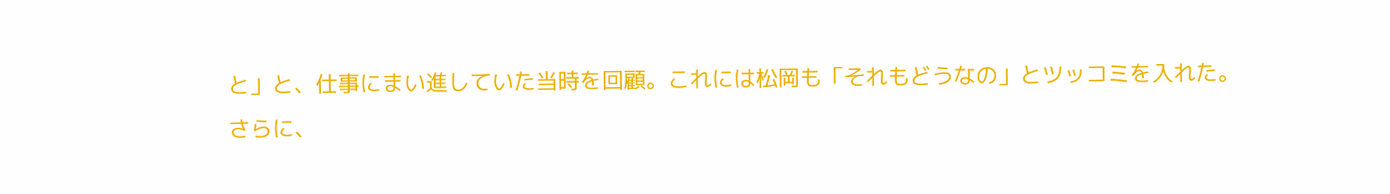と」と、仕事にまい進していた当時を回顧。これには松岡も「それもどうなの」とツッコミを入れた。
さらに、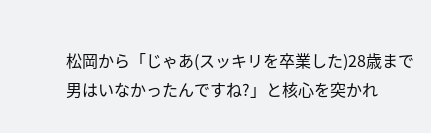松岡から「じゃあ(スッキリを卒業した)28歳まで男はいなかったんですね?」と核心を突かれ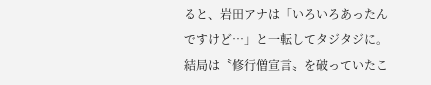ると、岩田アナは「いろいろあったんですけど…」と一転してタジタジに。結局は〝修行僧宣言〟を破っていたこ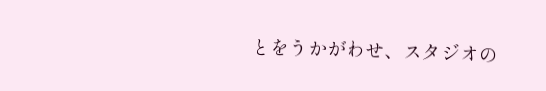とをうかがわせ、スタジオの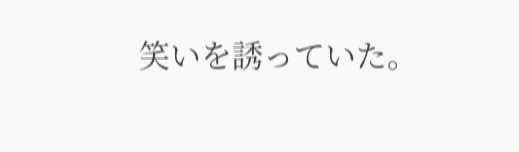笑いを誘っていた。